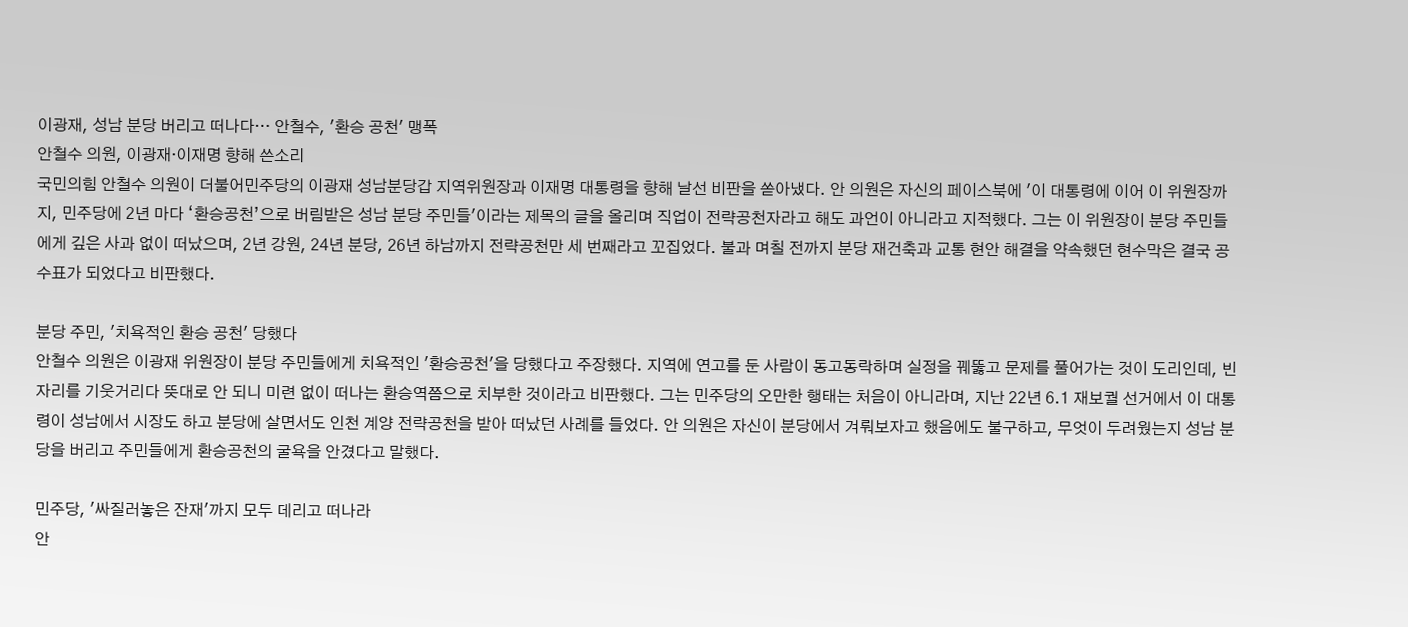이광재, 성남 분당 버리고 떠나다… 안철수, '환승 공천' 맹폭
안철수 의원, 이광재·이재명 향해 쓴소리
국민의힘 안철수 의원이 더불어민주당의 이광재 성남분당갑 지역위원장과 이재명 대통령을 향해 날선 비판을 쏟아냈다. 안 의원은 자신의 페이스북에 '이 대통령에 이어 이 위원장까지, 민주당에 2년 마다 ‘환승공천’으로 버림받은 성남 분당 주민들'이라는 제목의 글을 올리며 직업이 전략공천자라고 해도 과언이 아니라고 지적했다. 그는 이 위원장이 분당 주민들에게 깊은 사과 없이 떠났으며, 2년 강원, 24년 분당, 26년 하남까지 전략공천만 세 번째라고 꼬집었다. 불과 며칠 전까지 분당 재건축과 교통 현안 해결을 약속했던 현수막은 결국 공수표가 되었다고 비판했다.

분당 주민, '치욕적인 환승 공천' 당했다
안철수 의원은 이광재 위원장이 분당 주민들에게 치욕적인 '환승공천'을 당했다고 주장했다. 지역에 연고를 둔 사람이 동고동락하며 실정을 꿰뚫고 문제를 풀어가는 것이 도리인데, 빈자리를 기웃거리다 뜻대로 안 되니 미련 없이 떠나는 환승역쯤으로 치부한 것이라고 비판했다. 그는 민주당의 오만한 행태는 처음이 아니라며, 지난 22년 6.1 재보궐 선거에서 이 대통령이 성남에서 시장도 하고 분당에 살면서도 인천 계양 전략공천을 받아 떠났던 사례를 들었다. 안 의원은 자신이 분당에서 겨뤄보자고 했음에도 불구하고, 무엇이 두려웠는지 성남 분당을 버리고 주민들에게 환승공천의 굴욕을 안겼다고 말했다.

민주당, '싸질러놓은 잔재'까지 모두 데리고 떠나라
안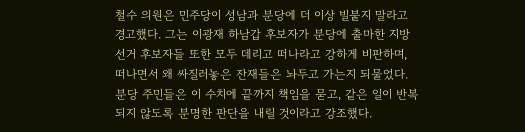철수 의원은 민주당이 성남과 분당에 더 이상 빌붙지 말라고 경고했다. 그는 이광재 하남갑 후보자가 분당에 출마한 지방선거 후보자들 또한 모두 데리고 떠나라고 강하게 비판하며, 떠나면서 왜 싸질러놓은 잔재들은 놔두고 가는지 되물었다. 분당 주민들은 이 수치에 끝까지 책임을 묻고, 같은 일이 반복되지 않도록 분명한 판단을 내릴 것이라고 강조했다.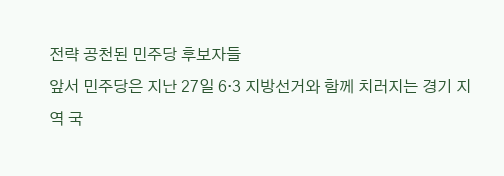전략 공천된 민주당 후보자들
앞서 민주당은 지난 27일 6·3 지방선거와 함께 치러지는 경기 지역 국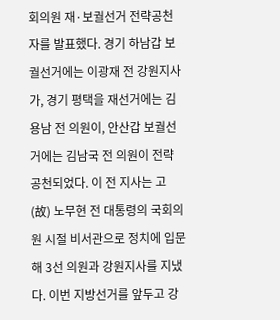회의원 재·보궐선거 전략공천자를 발표했다. 경기 하남갑 보궐선거에는 이광재 전 강원지사가, 경기 평택을 재선거에는 김용남 전 의원이, 안산갑 보궐선거에는 김남국 전 의원이 전략 공천되었다. 이 전 지사는 고(故) 노무현 전 대통령의 국회의원 시절 비서관으로 정치에 입문해 3선 의원과 강원지사를 지냈다. 이번 지방선거를 앞두고 강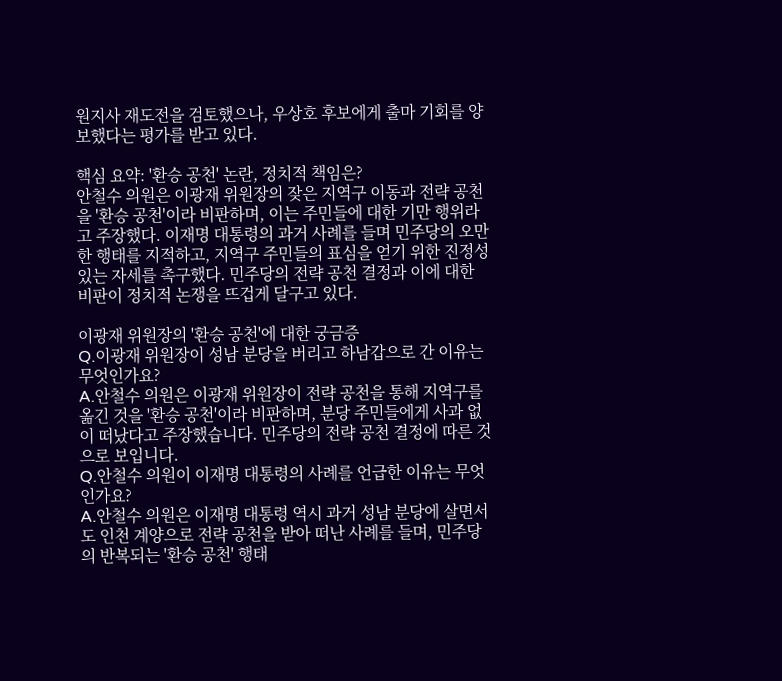원지사 재도전을 검토했으나, 우상호 후보에게 출마 기회를 양보했다는 평가를 받고 있다.

핵심 요약: '환승 공천' 논란, 정치적 책임은?
안철수 의원은 이광재 위원장의 잦은 지역구 이동과 전략 공천을 '환승 공천'이라 비판하며, 이는 주민들에 대한 기만 행위라고 주장했다. 이재명 대통령의 과거 사례를 들며 민주당의 오만한 행태를 지적하고, 지역구 주민들의 표심을 얻기 위한 진정성 있는 자세를 촉구했다. 민주당의 전략 공천 결정과 이에 대한 비판이 정치적 논쟁을 뜨겁게 달구고 있다.

이광재 위원장의 '환승 공천'에 대한 궁금증
Q.이광재 위원장이 성남 분당을 버리고 하남갑으로 간 이유는 무엇인가요?
A.안철수 의원은 이광재 위원장이 전략 공천을 통해 지역구를 옮긴 것을 '환승 공천'이라 비판하며, 분당 주민들에게 사과 없이 떠났다고 주장했습니다. 민주당의 전략 공천 결정에 따른 것으로 보입니다.
Q.안철수 의원이 이재명 대통령의 사례를 언급한 이유는 무엇인가요?
A.안철수 의원은 이재명 대통령 역시 과거 성남 분당에 살면서도 인천 계양으로 전략 공천을 받아 떠난 사례를 들며, 민주당의 반복되는 '환승 공천' 행태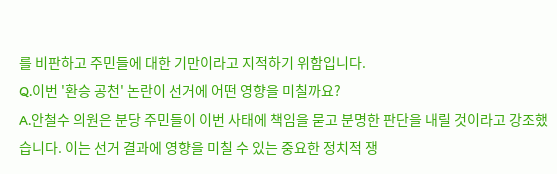를 비판하고 주민들에 대한 기만이라고 지적하기 위함입니다.
Q.이번 '환승 공천' 논란이 선거에 어떤 영향을 미칠까요?
A.안철수 의원은 분당 주민들이 이번 사태에 책임을 묻고 분명한 판단을 내릴 것이라고 강조했습니다. 이는 선거 결과에 영향을 미칠 수 있는 중요한 정치적 쟁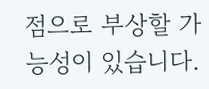점으로 부상할 가능성이 있습니다.